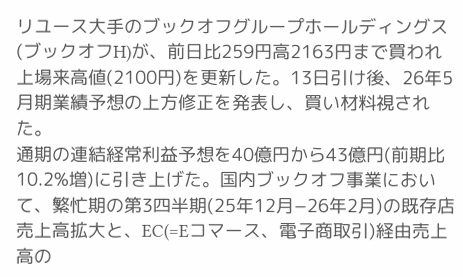リユース大手のブックオフグループホールディングス(ブックオフH)が、前日比259円高2163円まで買われ上場来高値(2100円)を更新した。13日引け後、26年5月期業績予想の上方修正を発表し、買い材料視された。
通期の連結経常利益予想を40億円から43億円(前期比10.2%増)に引き上げた。国内ブックオフ事業において、繁忙期の第3四半期(25年12月−26年2月)の既存店売上高拡大と、EC(=Eコマース、電子商取引)経由売上高の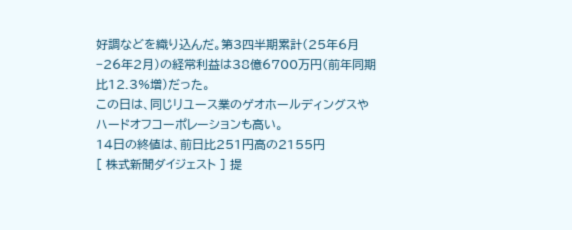好調などを織り込んだ。第3四半期累計(25年6月−26年2月)の経常利益は38億6700万円(前年同期比12.3%増)だった。
この日は、同じリユース業のゲオホールディングスやハードオフコーポレーションも高い。
14日の終値は、前日比251円高の2155円
[ 株式新聞ダイジェスト ] 提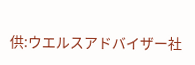供:ウエルスアドバイザー社